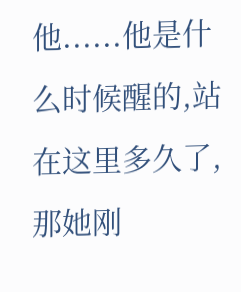他......他是什么时候醒的,站在这里多久了,那她刚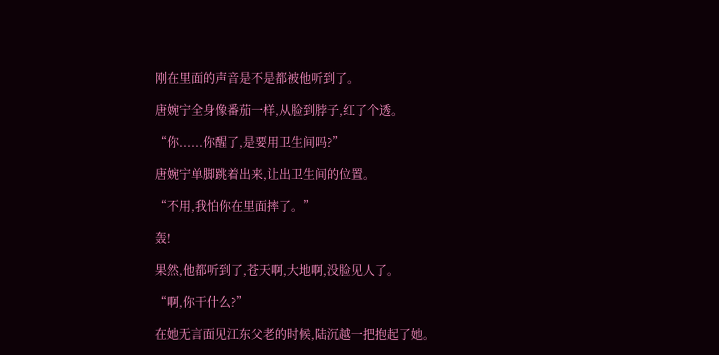刚在里面的声音是不是都被他听到了。

唐婉宁全身像番茄一样,从脸到脖子,红了个透。

“你......你醒了,是要用卫生间吗?”

唐婉宁单脚跳着出来,让出卫生间的位置。

“不用,我怕你在里面摔了。”

轰!

果然,他都听到了,苍天啊,大地啊,没脸见人了。

“啊,你干什么?”

在她无言面见江东父老的时候,陆沉越一把抱起了她。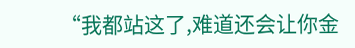“我都站这了,难道还会让你金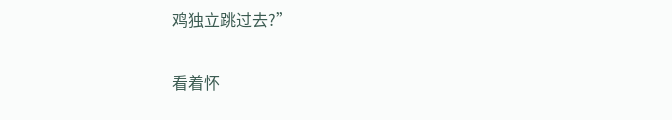鸡独立跳过去?”

看着怀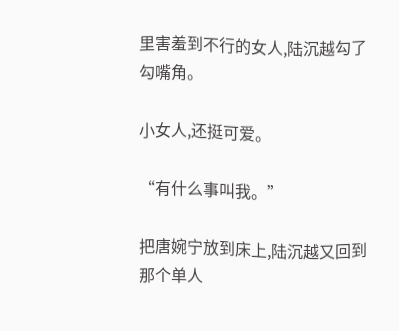里害羞到不行的女人,陆沉越勾了勾嘴角。

小女人,还挺可爱。

“有什么事叫我。”

把唐婉宁放到床上,陆沉越又回到那个单人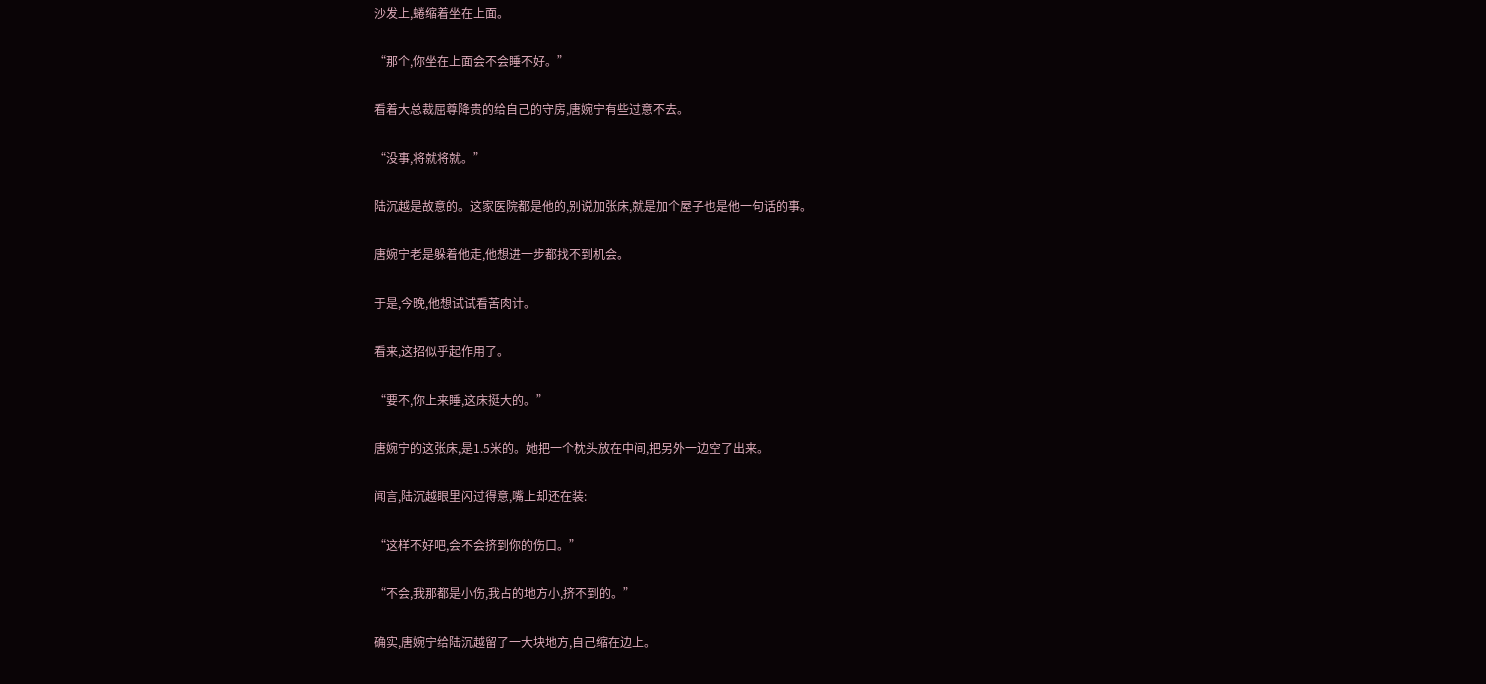沙发上,蜷缩着坐在上面。

“那个,你坐在上面会不会睡不好。”

看着大总裁屈尊降贵的给自己的守房,唐婉宁有些过意不去。

“没事,将就将就。”

陆沉越是故意的。这家医院都是他的,别说加张床,就是加个屋子也是他一句话的事。

唐婉宁老是躲着他走,他想进一步都找不到机会。

于是,今晚,他想试试看苦肉计。

看来,这招似乎起作用了。

“要不,你上来睡,这床挺大的。”

唐婉宁的这张床,是1.5米的。她把一个枕头放在中间,把另外一边空了出来。

闻言,陆沉越眼里闪过得意,嘴上却还在装:

“这样不好吧,会不会挤到你的伤口。”

“不会,我那都是小伤,我占的地方小,挤不到的。”

确实,唐婉宁给陆沉越留了一大块地方,自己缩在边上。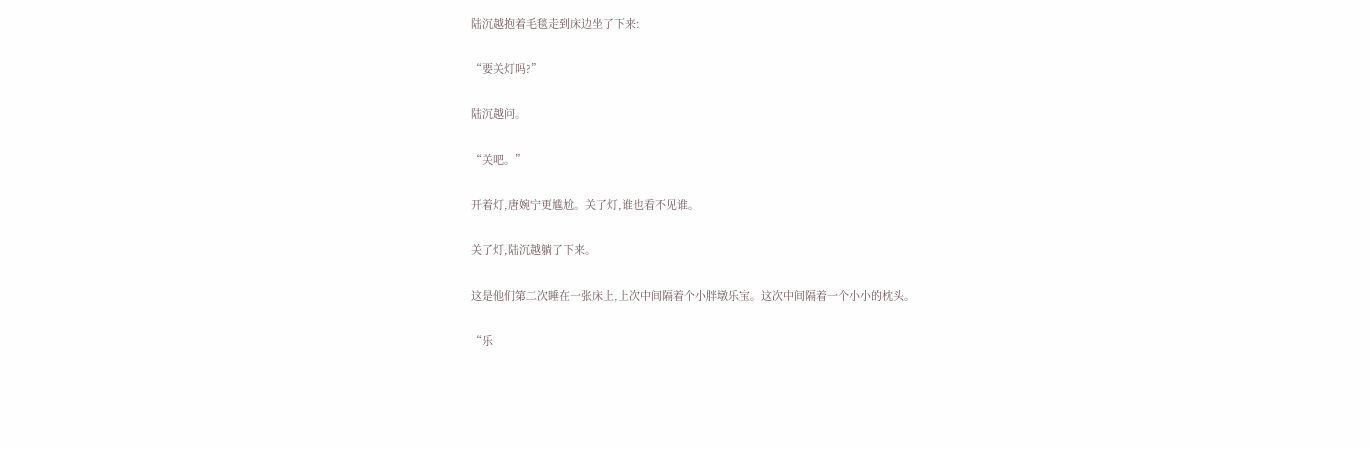陆沉越抱着毛毯走到床边坐了下来:

“要关灯吗?”

陆沉越问。

“关吧。”

开着灯,唐婉宁更尴尬。关了灯,谁也看不见谁。

关了灯,陆沉越躺了下来。

这是他们第二次睡在一张床上,上次中间隔着个小胖墩乐宝。这次中间隔着一个小小的枕头。

“乐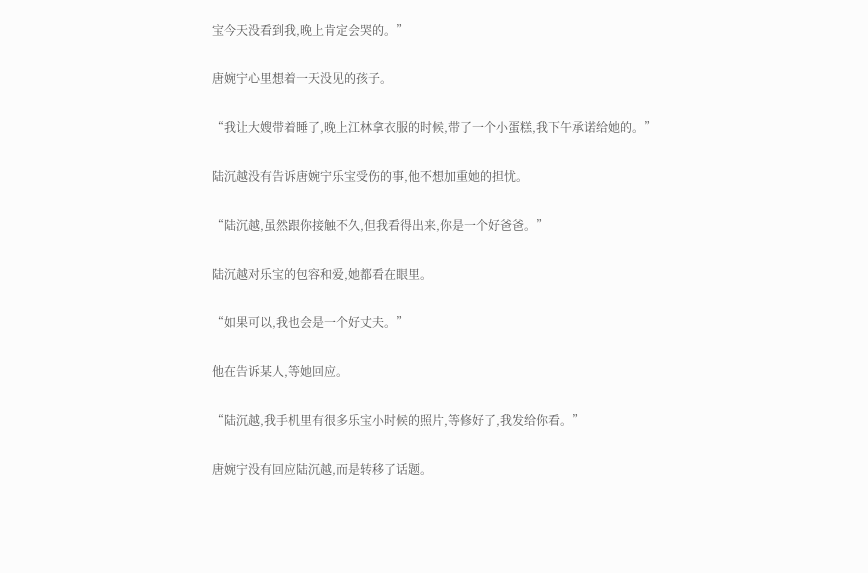宝今天没看到我,晚上肯定会哭的。”

唐婉宁心里想着一天没见的孩子。

“我让大嫂带着睡了,晚上江林拿衣服的时候,带了一个小蛋糕,我下午承诺给她的。”

陆沉越没有告诉唐婉宁乐宝受伤的事,他不想加重她的担忧。

“陆沉越,虽然跟你接触不久,但我看得出来,你是一个好爸爸。”

陆沉越对乐宝的包容和爱,她都看在眼里。

“如果可以,我也会是一个好丈夫。”

他在告诉某人,等她回应。

“陆沉越,我手机里有很多乐宝小时候的照片,等修好了,我发给你看。”

唐婉宁没有回应陆沉越,而是转移了话题。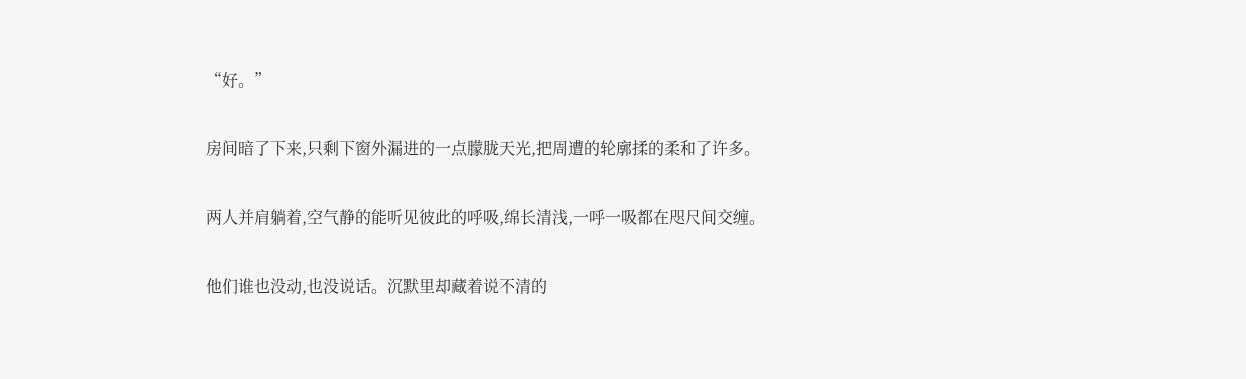“好。”

房间暗了下来,只剩下窗外漏进的一点朦胧天光,把周遭的轮廓揉的柔和了许多。

两人并肩躺着,空气静的能听见彼此的呼吸,绵长清浅,一呼一吸都在咫尺间交缠。

他们谁也没动,也没说话。沉默里却藏着说不清的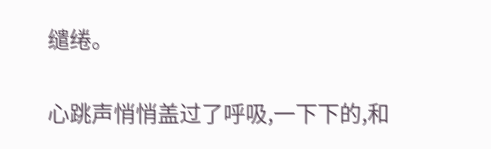缱绻。

心跳声悄悄盖过了呼吸,一下下的,和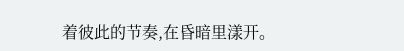着彼此的节奏,在昏暗里漾开。